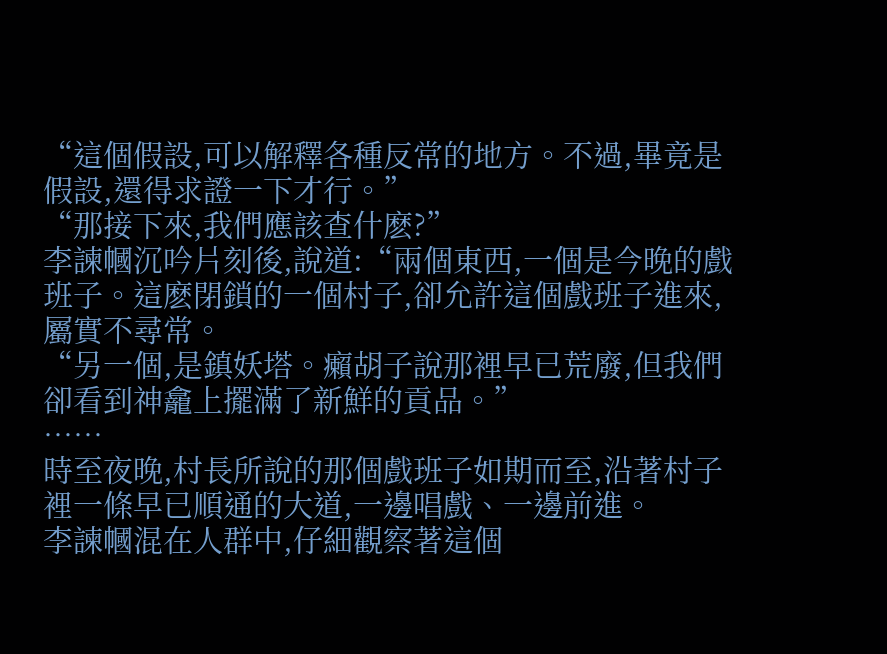“這個假設,可以解釋各種反常的地方。不過,畢竟是假設,還得求證一下才行。”
“那接下來,我們應該查什麽?”
李諫幗沉吟片刻後,說道:“兩個東西,一個是今晚的戲班子。這麽閉鎖的一個村子,卻允許這個戲班子進來,屬實不尋常。
“另一個,是鎮妖塔。癩胡子說那裡早已荒廢,但我們卻看到神龕上擺滿了新鮮的貢品。”
……
時至夜晚,村長所說的那個戲班子如期而至,沿著村子裡一條早已順通的大道,一邊唱戲、一邊前進。
李諫幗混在人群中,仔細觀察著這個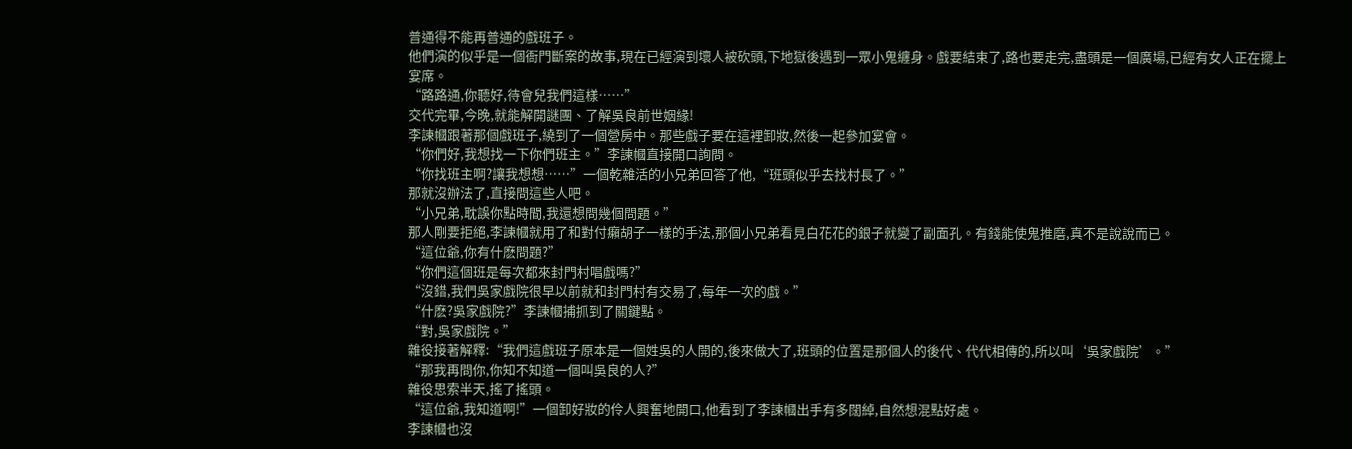普通得不能再普通的戲班子。
他們演的似乎是一個衙門斷案的故事,現在已經演到壞人被砍頭,下地獄後遇到一眾小鬼纏身。戲要結束了,路也要走完,盡頭是一個廣場,已經有女人正在擺上宴席。
“路路通,你聽好,待會兒我們這樣……”
交代完畢,今晚,就能解開謎團、了解吳良前世姻緣!
李諫幗跟著那個戲班子,繞到了一個營房中。那些戲子要在這裡卸妝,然後一起參加宴會。
“你們好,我想找一下你們班主。”李諫幗直接開口詢問。
“你找班主啊?讓我想想……”一個乾雜活的小兄弟回答了他,“班頭似乎去找村長了。”
那就沒辦法了,直接問這些人吧。
“小兄弟,耽誤你點時間,我還想問幾個問題。”
那人剛要拒絕,李諫幗就用了和對付癩胡子一樣的手法,那個小兄弟看見白花花的銀子就變了副面孔。有錢能使鬼推磨,真不是說說而已。
“這位爺,你有什麽問題?”
“你們這個班是每次都來封門村唱戲嗎?”
“沒錯,我們吳家戲院很早以前就和封門村有交易了,每年一次的戲。”
“什麽?吳家戲院?”李諫幗捕抓到了關鍵點。
“對,吳家戲院。”
雜役接著解釋:“我們這戲班子原本是一個姓吳的人開的,後來做大了,班頭的位置是那個人的後代、代代相傳的,所以叫‘吳家戲院’。”
“那我再問你,你知不知道一個叫吳良的人?”
雜役思索半天,搖了搖頭。
“這位爺,我知道啊!”一個卸好妝的伶人興奮地開口,他看到了李諫幗出手有多闊綽,自然想混點好處。
李諫幗也沒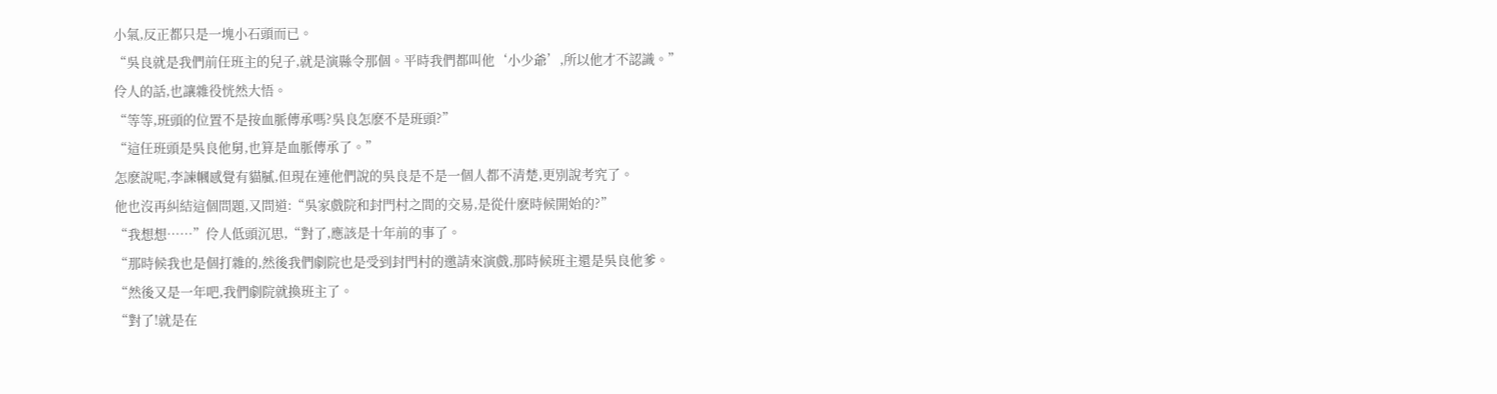小氣,反正都只是一塊小石頭而已。
“吳良就是我們前任班主的兒子,就是演縣令那個。平時我們都叫他‘小少爺’,所以他才不認識。”
伶人的話,也讓雜役恍然大悟。
“等等,班頭的位置不是按血脈傳承嗎?吳良怎麽不是班頭?”
“這任班頭是吳良他舅,也算是血脈傳承了。”
怎麽說呢,李諫幗感覺有貓膩,但現在連他們說的吳良是不是一個人都不清楚,更別說考究了。
他也沒再糾結這個問題,又問道:“吳家戲院和封門村之間的交易,是從什麽時候開始的?”
“我想想……”伶人低頭沉思,“對了,應該是十年前的事了。
“那時候我也是個打雜的,然後我們劇院也是受到封門村的邀請來演戲,那時候班主還是吳良他爹。
“然後又是一年吧,我們劇院就換班主了。
“對了!就是在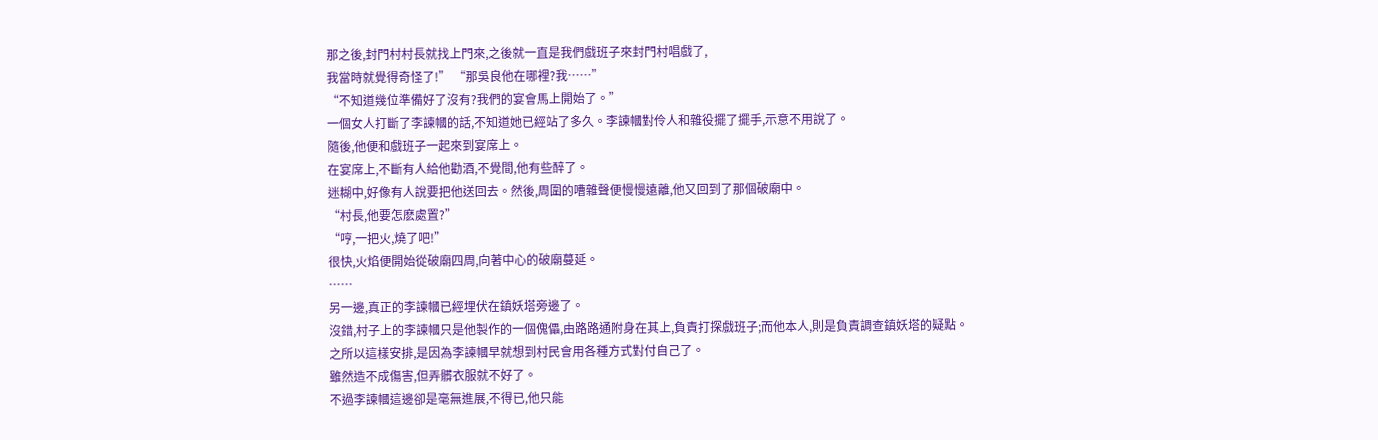那之後,封門村村長就找上門來,之後就一直是我們戲班子來封門村唱戲了,
我當時就覺得奇怪了!” “那吳良他在哪裡?我……”
“不知道幾位準備好了沒有?我們的宴會馬上開始了。”
一個女人打斷了李諫幗的話,不知道她已經站了多久。李諫幗對伶人和雜役擺了擺手,示意不用說了。
隨後,他便和戲班子一起來到宴席上。
在宴席上,不斷有人給他勸酒,不覺間,他有些醉了。
迷糊中,好像有人說要把他送回去。然後,周圍的嘈雜聲便慢慢遠離,他又回到了那個破廟中。
“村長,他要怎麽處置?”
“哼,一把火,燒了吧!”
很快,火焰便開始從破廟四周,向著中心的破廟蔓延。
……
另一邊,真正的李諫幗已經埋伏在鎮妖塔旁邊了。
沒錯,村子上的李諫幗只是他製作的一個傀儡,由路路通附身在其上,負責打探戲班子;而他本人,則是負責調查鎮妖塔的疑點。
之所以這樣安排,是因為李諫幗早就想到村民會用各種方式對付自己了。
雖然造不成傷害,但弄髒衣服就不好了。
不過李諫幗這邊卻是毫無進展,不得已,他只能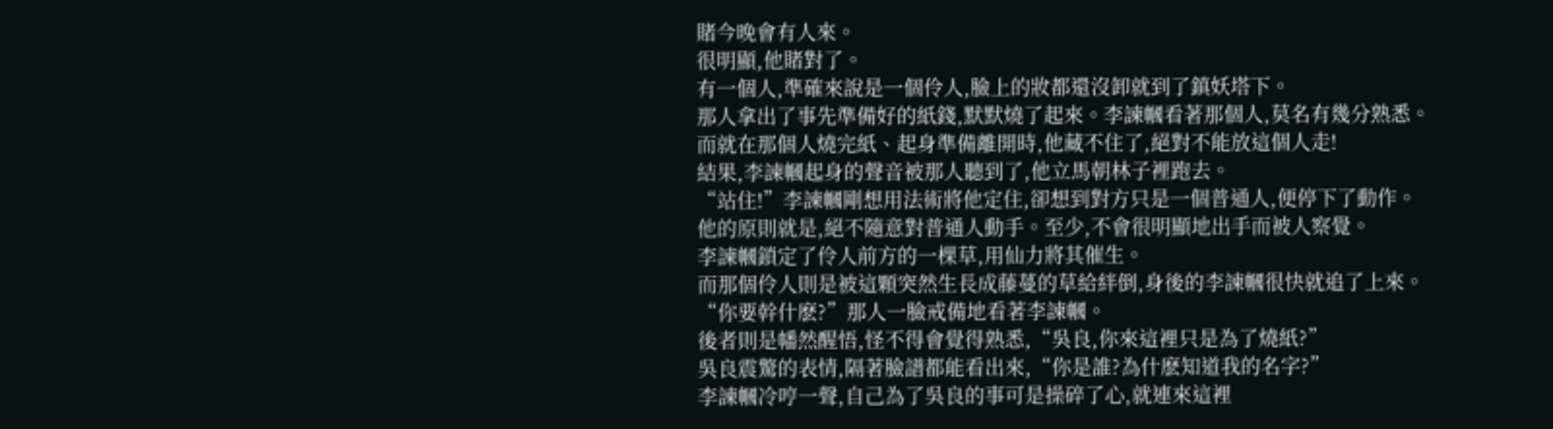賭今晚會有人來。
很明顯,他賭對了。
有一個人,準確來說是一個伶人,臉上的妝都還沒卸就到了鎮妖塔下。
那人拿出了事先準備好的紙錢,默默燒了起來。李諫幗看著那個人,莫名有幾分熟悉。
而就在那個人燒完紙、起身準備離開時,他藏不住了,絕對不能放這個人走!
結果,李諫幗起身的聲音被那人聽到了,他立馬朝林子裡跑去。
“站住!”李諫幗剛想用法術將他定住,卻想到對方只是一個普通人,便停下了動作。
他的原則就是,絕不隨意對普通人動手。至少,不會很明顯地出手而被人察覺。
李諫幗鎖定了伶人前方的一棵草,用仙力將其催生。
而那個伶人則是被這顆突然生長成藤蔓的草給絆倒,身後的李諫幗很快就追了上來。
“你要幹什麽?”那人一臉戒備地看著李諫幗。
後者則是幡然醒悟,怪不得會覺得熟悉,“吳良,你來這裡只是為了燒紙?”
吳良震驚的表情,隔著臉譜都能看出來,“你是誰?為什麽知道我的名字?”
李諫幗冷哼一聲,自己為了吳良的事可是操碎了心,就連來這裡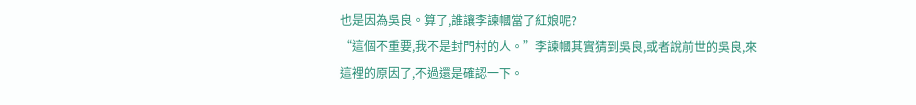也是因為吳良。算了,誰讓李諫幗當了紅娘呢?
“這個不重要,我不是封門村的人。”李諫幗其實猜到吳良,或者說前世的吳良,來這裡的原因了,不過還是確認一下。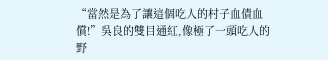“當然是為了讓這個吃人的村子血債血償!”吳良的雙目通紅,像極了一頭吃人的野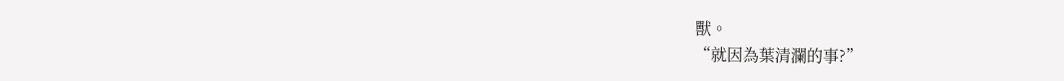獸。
“就因為葉清瀾的事?”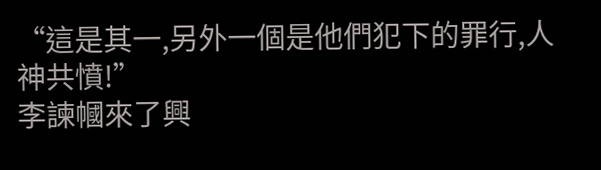“這是其一,另外一個是他們犯下的罪行,人神共憤!”
李諫幗來了興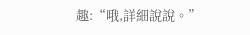趣:“哦,詳細說說。”